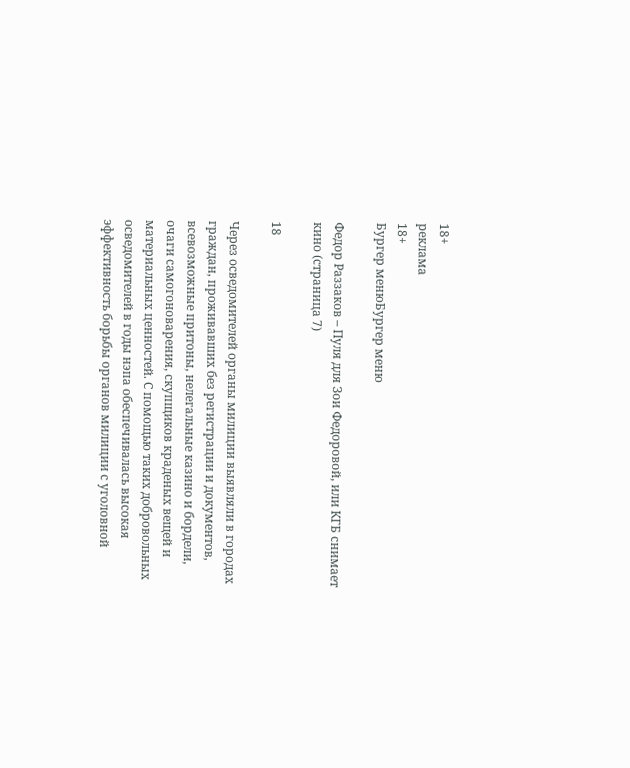18+
реклама
18+
Бургер менюБургер меню

Федор Раззаков – Пуля для Зои Федоровой, или КГБ снимает кино (страница 7)

18

Через осведомителей органы милиции выявляли в городах граждан, проживавших без регистрации и документов, всевозможные притоны, нелегальные казино и бордели, очаги самогоноварения, скупщиков краденых вещей и материальных ценностей. С помощью таких добровольных осведомителей в годы нэпа обеспечивалась высокая эффективность борьбы органов милиции с уголовной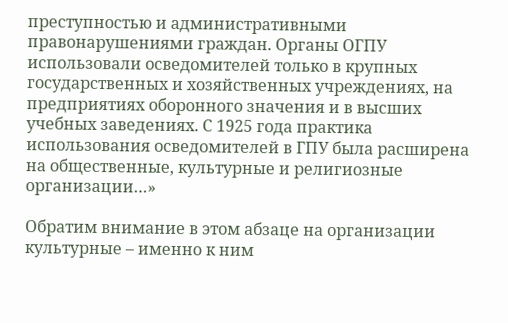преступностью и административными правонарушениями граждан. Органы ОГПУ использовали осведомителей только в крупных государственных и хозяйственных учреждениях, на предприятиях оборонного значения и в высших учебных заведениях. С 1925 года практика использования осведомителей в ГПУ была расширена на общественные, культурные и религиозные организации…»

Обратим внимание в этом абзаце на организации культурные – именно к ним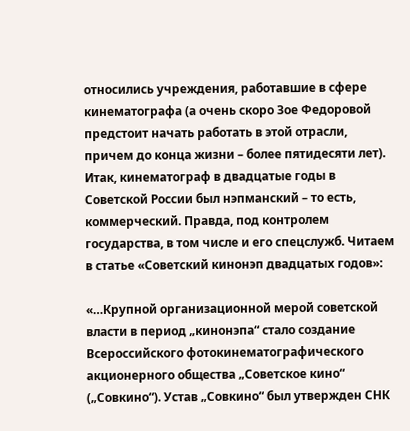относились учреждения, работавшие в сфере кинематографа (а очень скоро Зое Федоровой предстоит начать работать в этой отрасли, причем до конца жизни – более пятидесяти лет). Итак, кинематограф в двадцатые годы в Советской России был нэпманский – то есть, коммерческий. Правда, под контролем государства, в том числе и его спецслужб. Читаем в статье «Советский кинонэп двадцатых годов»:

«…Крупной организационной мерой советской власти в период „кинонэпа“ стало создание Всероссийского фотокинематографического акционерного общества „Советское кино“ („Совкино“). Устав „Совкино“ был утвержден СНК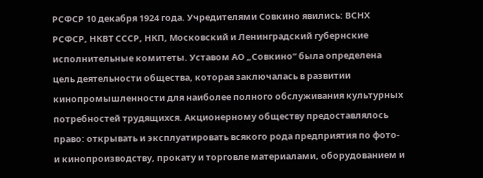РСФСР 10 декабря 1924 года. Учредителями Совкино явились: ВСНХ РСФСР, НКВТ СССР, НКП, Московский и Ленинградский губернские исполнительные комитеты. Уставом АО „Совкино“ была определена цель деятельности общества, которая заключалась в развитии кинопромышленности для наиболее полного обслуживания культурных потребностей трудящихся. Акционерному обществу предоставлялось право: открывать и эксплуатировать всякого рода предприятия по фото- и кинопроизводству, прокату и торговле материалами, оборудованием и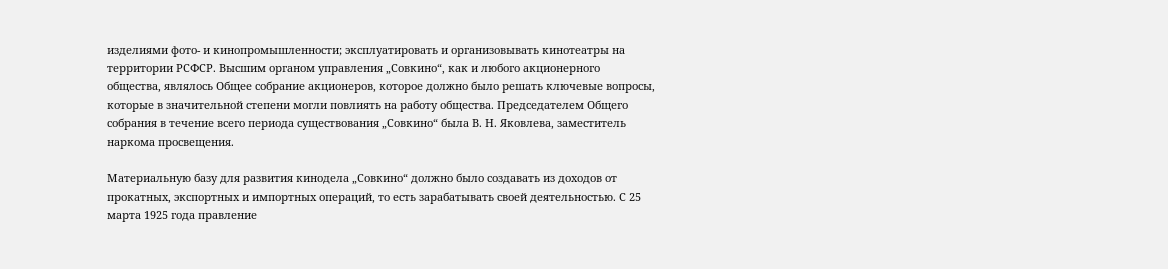изделиями фото- и кинопромышленности; эксплуатировать и организовывать кинотеатры на территории РСФСР. Высшим органом управления „Совкино“, как и любого акционерного общества, являлось Общее собрание акционеров, которое должно было решать ключевые вопросы, которые в значительной степени могли повлиять на работу общества. Председателем Общего собрания в течение всего периода существования „Совкино“ была В. Н. Яковлева, заместитель наркома просвещения.

Материальную базу для развития кинодела „Совкино“ должно было создавать из доходов от прокатных, экспортных и импортных операций, то есть зарабатывать своей деятельностью. С 25 марта 1925 года правление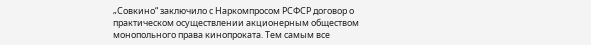„Совкино“ заключило с Наркомпросом РСФСР договор о практическом осуществлении акционерным обществом монопольного права кинопроката. Тем самым все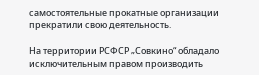самостоятельные прокатные организации прекратили свою деятельность.

На территории РСФСР „Совкино“ обладало исключительным правом производить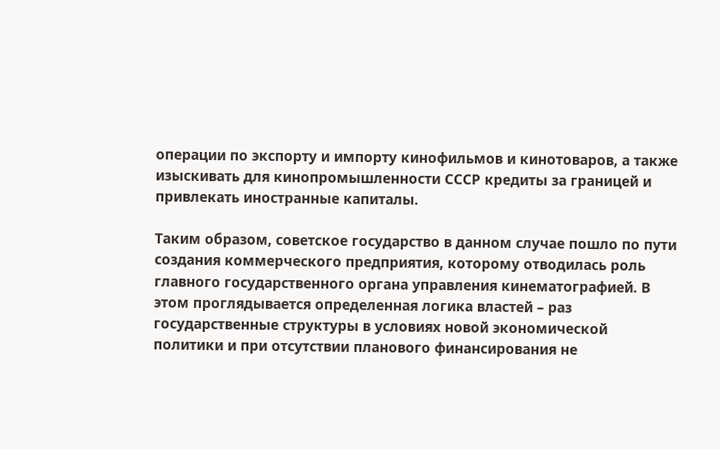операции по экспорту и импорту кинофильмов и кинотоваров, а также изыскивать для кинопромышленности СССР кредиты за границей и привлекать иностранные капиталы.

Таким образом, советское государство в данном случае пошло по пути создания коммерческого предприятия, которому отводилась роль главного государственного органа управления кинематографией. В этом проглядывается определенная логика властей – раз государственные структуры в условиях новой экономической политики и при отсутствии планового финансирования не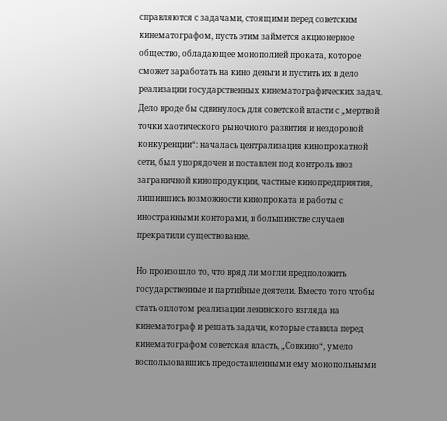справляются с задачами, стоящими перед советским кинематографом, пусть этим займется акционерное общество, обладающее монополией проката, которое сможет заработать на кино деньги и пустить их в дело реализации государственных кинематографических задач. Дело вроде бы сдвинулось для советской власти с „мертвой точки хаотического рыночного развития и нездоровой конкуренции“: началась централизация кинопрокатной сети, был упорядочен и поставлен под контроль ввоз заграничной кинопродукции, частные кинопредприятия, лишившись возможности кинопроката и работы с иностранными конторами, в большинстве случаев прекратили существование.

Но произошло то, что вряд ли могли предположить государственные и партийные деятели. Вместо того чтобы стать оплотом реализации ленинского взгляда на кинематограф и решать задачи, которые ставила перед кинематографом советская власть, „Совкино“, умело воспользовавшись предоставленными ему монопольными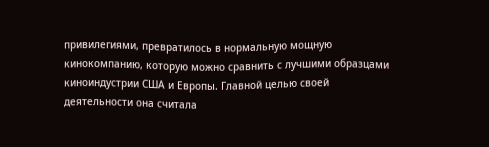привилегиями, превратилось в нормальную мощную кинокомпанию, которую можно сравнить с лучшими образцами киноиндустрии США и Европы. Главной целью своей деятельности она считала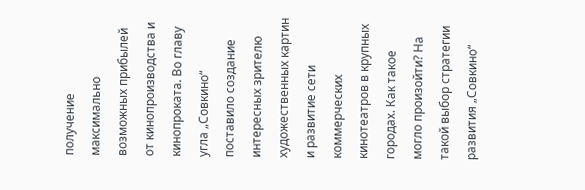получение максимально возможных прибылей от кинопроизводства и кинопроката. Во главу угла „Совкино“ поставило создание интересных зрителю художественных картин и развитие сети коммерческих кинотеатров в крупных городах. Как такое могло произойти? На такой выбор стратегии развития „Совкино“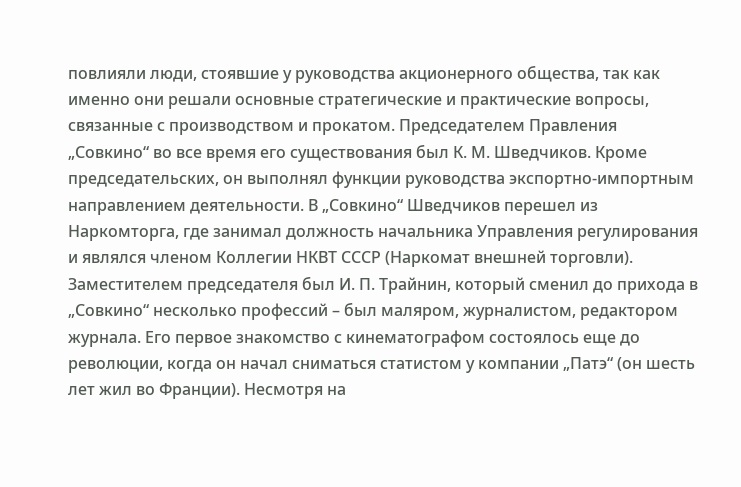повлияли люди, стоявшие у руководства акционерного общества, так как именно они решали основные стратегические и практические вопросы, связанные с производством и прокатом. Председателем Правления „Совкино“ во все время его существования был К. М. Шведчиков. Кроме председательских, он выполнял функции руководства экспортно-импортным направлением деятельности. В „Совкино“ Шведчиков перешел из Наркомторга, где занимал должность начальника Управления регулирования и являлся членом Коллегии НКВТ СССР (Наркомат внешней торговли). Заместителем председателя был И. П. Трайнин, который сменил до прихода в „Совкино“ несколько профессий – был маляром, журналистом, редактором журнала. Его первое знакомство с кинематографом состоялось еще до революции, когда он начал сниматься статистом у компании „Патэ“ (он шесть лет жил во Франции). Несмотря на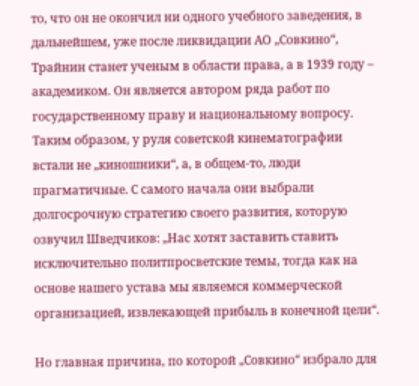то, что он не окончил ни одного учебного заведения, в дальнейшем, уже после ликвидации АО „Совкино“, Трайнин станет ученым в области права, а в 1939 году – академиком. Он является автором ряда работ по государственному праву и национальному вопросу. Таким образом, у руля советской кинематографии встали не „киношники“, а, в общем-то, люди прагматичные. С самого начала они выбрали долгосрочную стратегию своего развития, которую озвучил Шведчиков: „Нас хотят заставить ставить исключительно политпросветские темы, тогда как на основе нашего устава мы являемся коммерческой организацией, извлекающей прибыль в конечной цели“.

Но главная причина, по которой „Совкино“ избрало для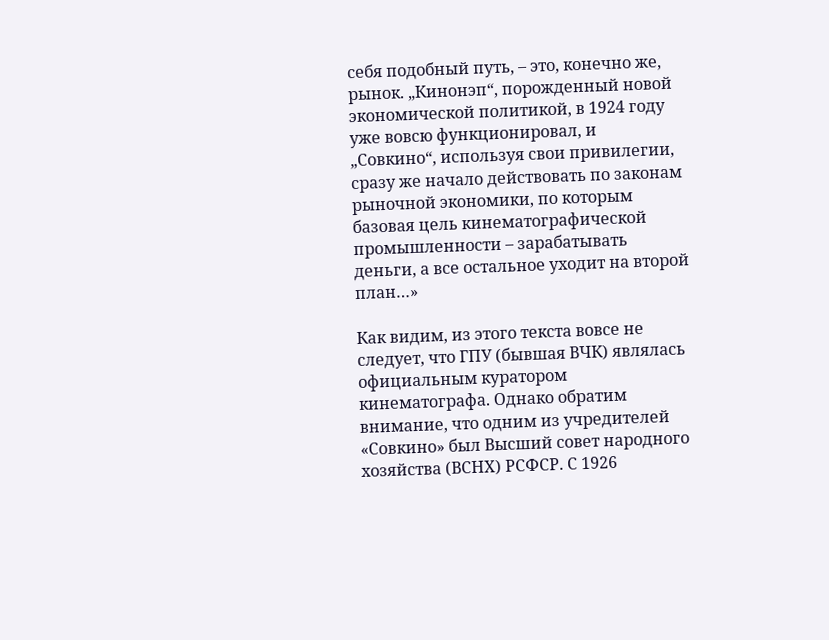себя подобный путь, – это, конечно же, рынок. „Кинонэп“, порожденный новой экономической политикой, в 1924 году уже вовсю функционировал, и „Совкино“, используя свои привилегии, сразу же начало действовать по законам рыночной экономики, по которым базовая цель кинематографической промышленности – зарабатывать деньги, а все остальное уходит на второй план…»

Как видим, из этого текста вовсе не следует, что ГПУ (бывшая ВЧК) являлась официальным куратором кинематографа. Однако обратим внимание, что одним из учредителей «Совкино» был Высший совет народного хозяйства (ВСНХ) РСФСР. С 1926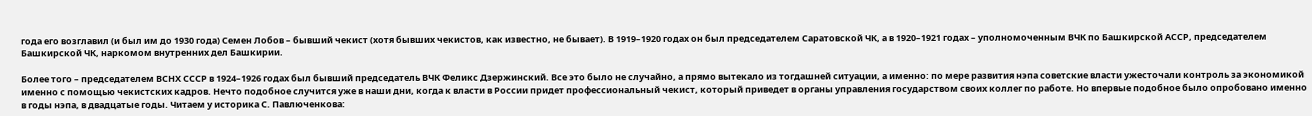года его возглавил (и был им до 1930 года) Семен Лобов – бывший чекист (хотя бывших чекистов, как известно, не бывает). В 1919–1920 годах он был председателем Саратовской ЧК, а в 1920–1921 годах – уполномоченным ВЧК по Башкирской АССР, председателем Башкирской ЧК, наркомом внутренних дел Башкирии.

Более того – председателем ВСНХ СССР в 1924–1926 годах был бывший председатель ВЧК Феликс Дзержинский. Все это было не случайно, а прямо вытекало из тогдашней ситуации, а именно: по мере развития нэпа советские власти ужесточали контроль за экономикой именно с помощью чекистских кадров. Нечто подобное случится уже в наши дни, когда к власти в России придет профессиональный чекист, который приведет в органы управления государством своих коллег по работе. Но впервые подобное было опробовано именно в годы нэпа, в двадцатые годы. Читаем у историка С. Павлюченкова: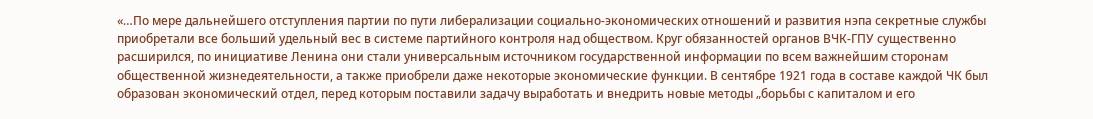«…По мере дальнейшего отступления партии по пути либерализации социально-экономических отношений и развития нэпа секретные службы приобретали все больший удельный вес в системе партийного контроля над обществом. Круг обязанностей органов ВЧК-ГПУ существенно расширился, по инициативе Ленина они стали универсальным источником государственной информации по всем важнейшим сторонам общественной жизнедеятельности, а также приобрели даже некоторые экономические функции. В сентябре 1921 года в составе каждой ЧК был образован экономический отдел, перед которым поставили задачу выработать и внедрить новые методы „борьбы с капиталом и его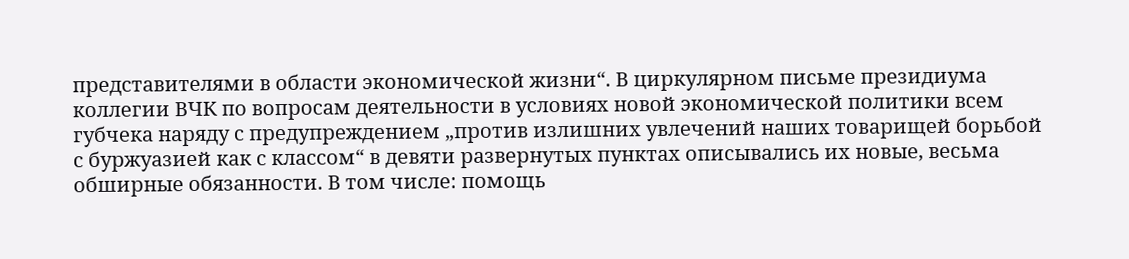представителями в области экономической жизни“. В циркулярном письме президиума коллегии ВЧК по вопросам деятельности в условиях новой экономической политики всем губчека наряду с предупреждением „против излишних увлечений наших товарищей борьбой с буржуазией как с классом“ в девяти развернутых пунктах описывались их новые, весьма обширные обязанности. В том числе: помощь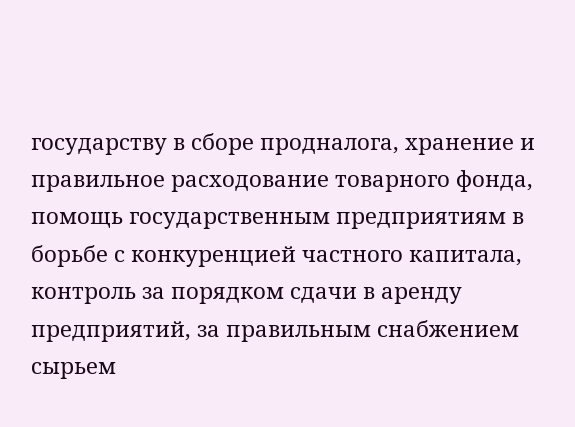государству в сборе продналога, хранение и правильное расходование товарного фонда, помощь государственным предприятиям в борьбе с конкуренцией частного капитала, контроль за порядком сдачи в аренду предприятий, за правильным снабжением сырьем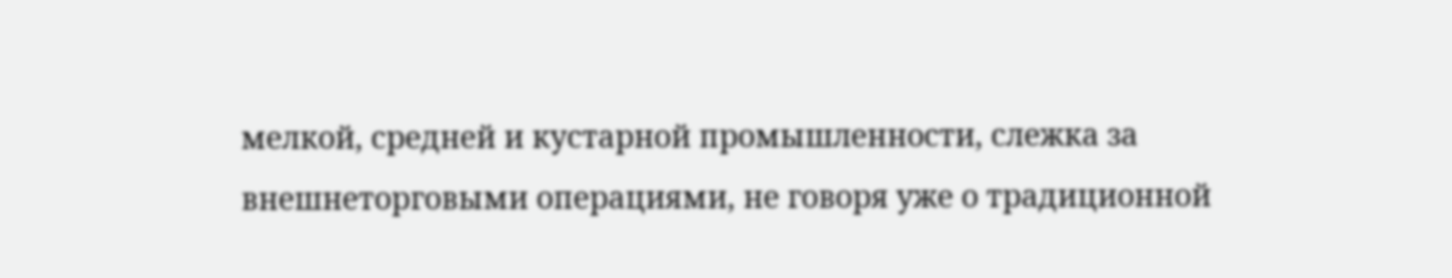мелкой, средней и кустарной промышленности, слежка за внешнеторговыми операциями, не говоря уже о традиционной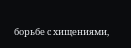борьбе с хищениями,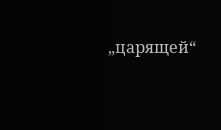„царящей“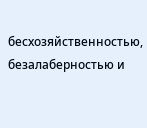бесхозяйственностью, безалаберностью и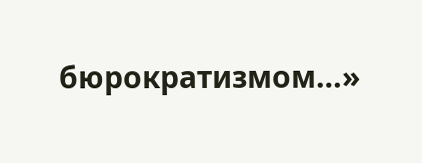бюрократизмом…»